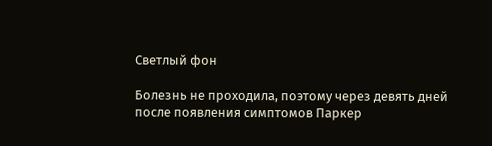Светлый фон

Болезнь не проходила, поэтому через девять дней после появления симптомов Паркер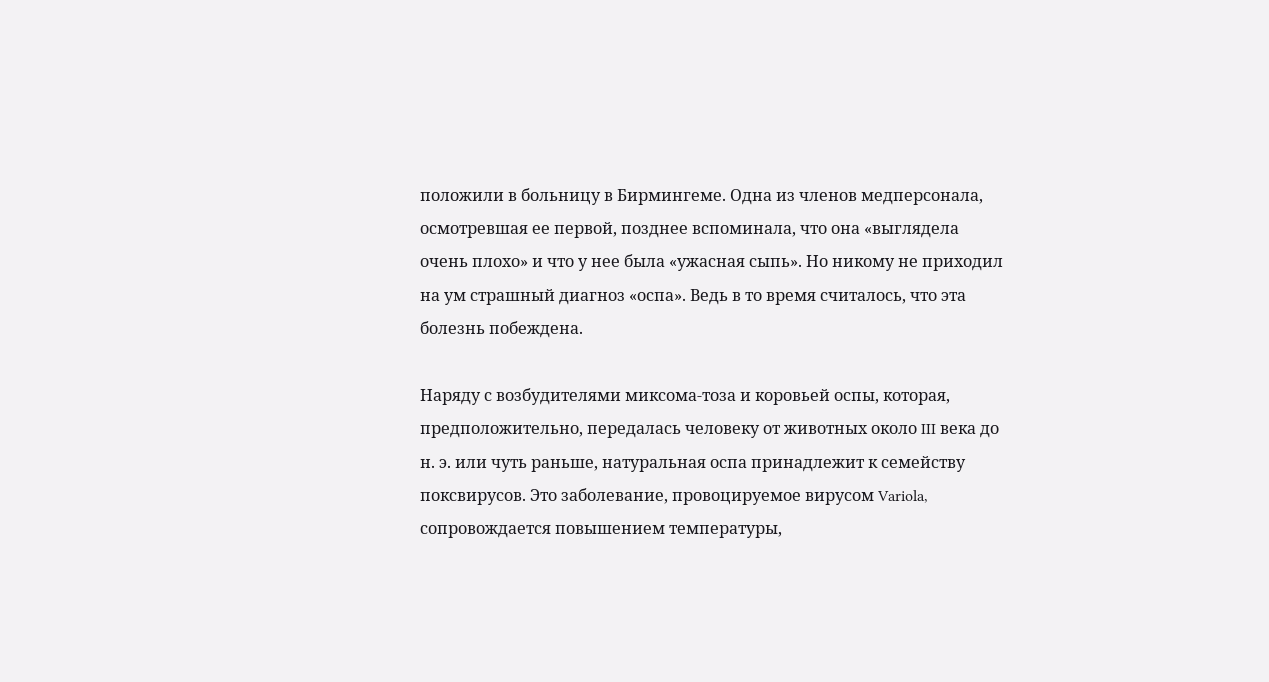положили в больницу в Бирмингеме. Одна из членов медперсонала, осмотревшая ее первой, позднее вспоминала, что она «выглядела очень плохо» и что у нее была «ужасная сыпь». Но никому не приходил на ум страшный диагноз «оспа». Ведь в то время считалось, что эта болезнь побеждена.

Наряду с возбудителями миксома-тоза и коровьей оспы, которая, предположительно, передалась человеку от животных около III века до н. э. или чуть раньше, натуральная оспа принадлежит к семейству поксвирусов. Это заболевание, провоцируемое вирусом Variola, сопровождается повышением температуры,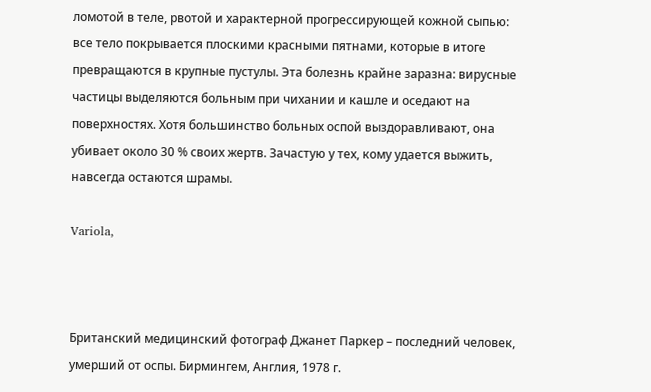ломотой в теле, рвотой и характерной прогрессирующей кожной сыпью: все тело покрывается плоскими красными пятнами, которые в итоге превращаются в крупные пустулы. Эта болезнь крайне заразна: вирусные частицы выделяются больным при чихании и кашле и оседают на поверхностях. Хотя большинство больных оспой выздоравливают, она убивает около 30 % своих жертв. Зачастую у тех, кому удается выжить, навсегда остаются шрамы.

Variola,



Британский медицинский фотограф Джанет Паркер – последний человек, умерший от оспы. Бирмингем, Англия, 1978 г.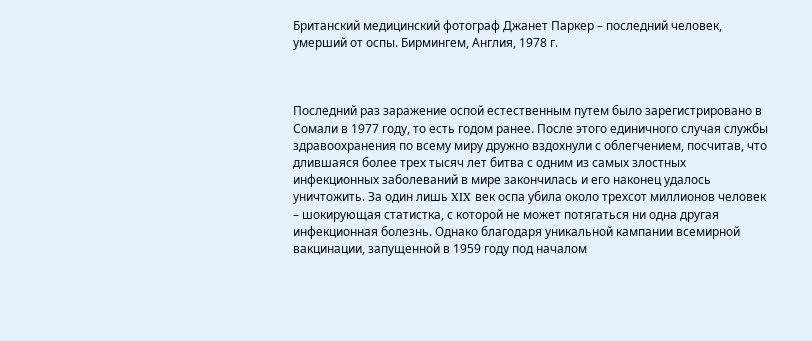Британский медицинский фотограф Джанет Паркер – последний человек, умерший от оспы. Бирмингем, Англия, 1978 г.



Последний раз заражение оспой естественным путем было зарегистрировано в Сомали в 1977 году, то есть годом ранее. После этого единичного случая службы здравоохранения по всему миру дружно вздохнули с облегчением, посчитав, что длившаяся более трех тысяч лет битва с одним из самых злостных инфекционных заболеваний в мире закончилась и его наконец удалось уничтожить. За один лишь XIX век оспа убила около трехсот миллионов человек – шокирующая статистка, с которой не может потягаться ни одна другая инфекционная болезнь. Однако благодаря уникальной кампании всемирной вакцинации, запущенной в 1959 году под началом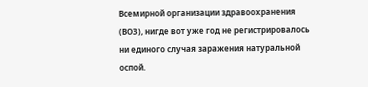Всемирной организации здравоохранения (ВОЗ), нигде вот уже год не регистрировалось ни единого случая заражения натуральной оспой.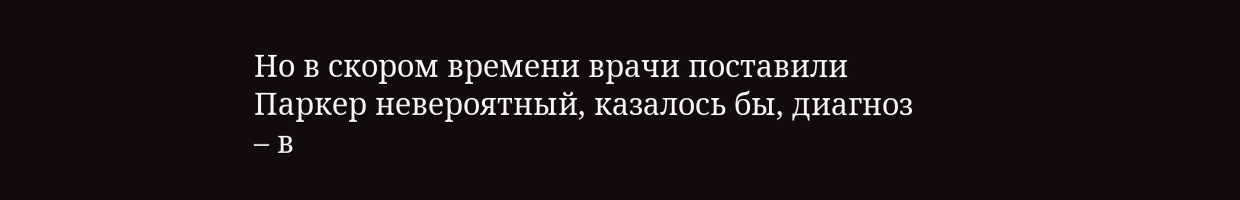Но в скором времени врачи поставили Паркер невероятный, казалось бы, диагноз – в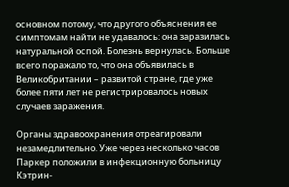основном потому, что другого объяснения ее симптомам найти не удавалось: она заразилась натуральной оспой. Болезнь вернулась. Больше всего поражало то, что она объявилась в Великобритании – развитой стране, где уже более пяти лет не регистрировалось новых случаев заражения.

Органы здравоохранения отреагировали незамедлительно. Уже через несколько часов Паркер положили в инфекционную больницу Кэтрин-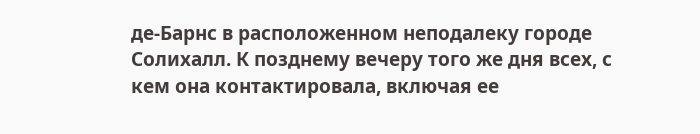де-Барнс в расположенном неподалеку городе Солихалл. К позднему вечеру того же дня всех, с кем она контактировала, включая ее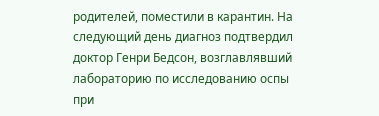родителей, поместили в карантин. На следующий день диагноз подтвердил доктор Генри Бедсон, возглавлявший лабораторию по исследованию оспы при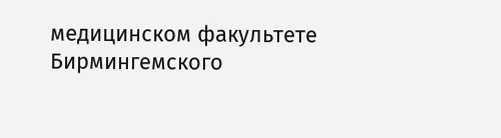медицинском факультете Бирмингемского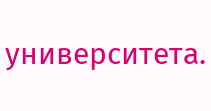университета.